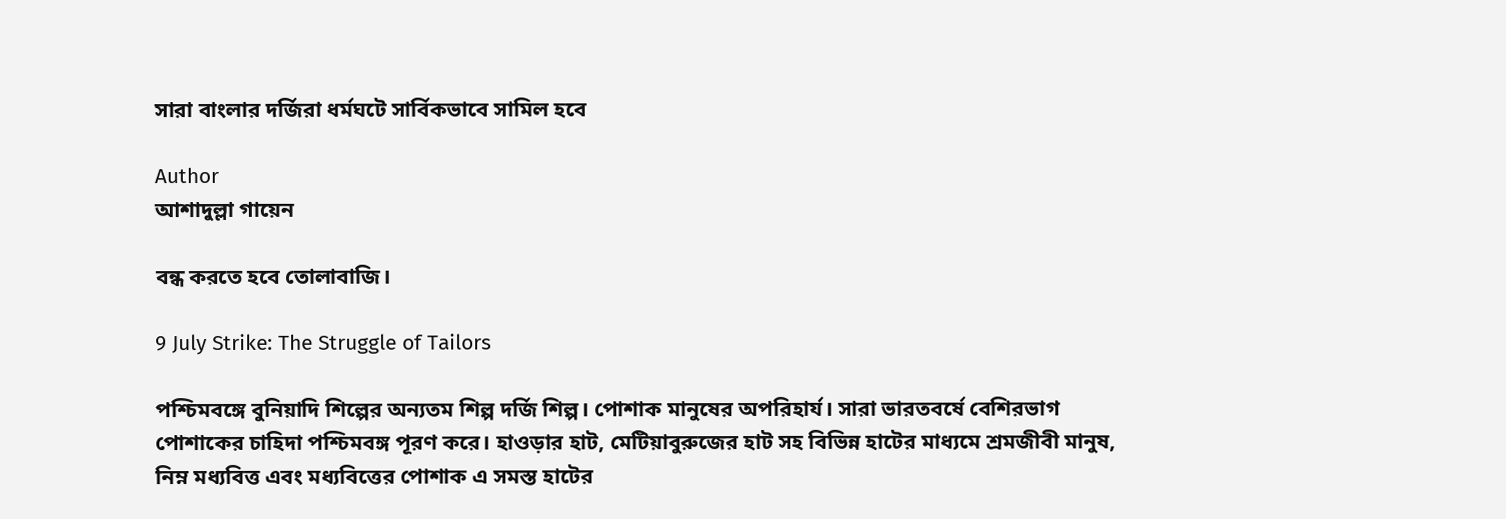সারা বাংলার দর্জিরা ধর্মঘটে সার্বিকভাবে সামিল হবে

Author
আশাদুল্লা গায়েন

বন্ধ করতে হবে তোলাবাজি।

9 July Strike: The Struggle of Tailors

পশ্চিমবঙ্গে বুনিয়াদি শিল্পের অন্যতম শিল্প দর্জি শিল্প। পোশাক মানুষের অপরিহার্য। সারা ভারতবর্ষে বেশিরভাগ পোশাকের চাহিদা পশ্চিমবঙ্গ পূরণ করে। হাওড়ার হাট, মেটিয়াবুরুজের হাট সহ বিভিন্ন হাটের মাধ্যমে শ্রমজীবী মানুষ, নিম্ন মধ্যবিত্ত এবং মধ্যবিত্তের পোশাক এ সমস্ত হাটের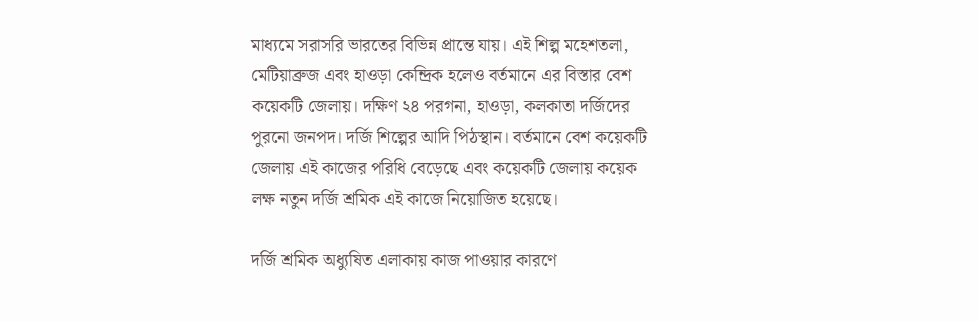মাধ্যমে সরাসরি ভারতের বিভিন্ন প্রান্তে যায়। এই শিল্প মহেশতলা, মেটিয়াব্রুজ এবং হাওড়া কেন্দ্রিক হলেও বর্তমানে এর বিস্তার বেশ কয়েকটি জেলায়। দক্ষিণ ২৪ পরগনা, হাওড়া, কলকাতা দর্জিদের পুরনো জনপদ। দর্জি শিল্পের আদি পিঠস্থান। বর্তমানে বেশ কয়েকটি জেলায় এই কাজের পরিধি বেড়েছে এবং কয়েকটি জেলায় কয়েক লক্ষ নতুন দর্জি শ্রমিক এই কাজে নিয়োজিত হয়েছে।

দর্জি শ্রমিক অধ্যুষিত এলাকায় কাজ পাওয়ার কারণে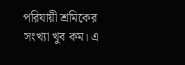পরিযায়ী শ্রমিকের সংখ্যা খুব কম। এ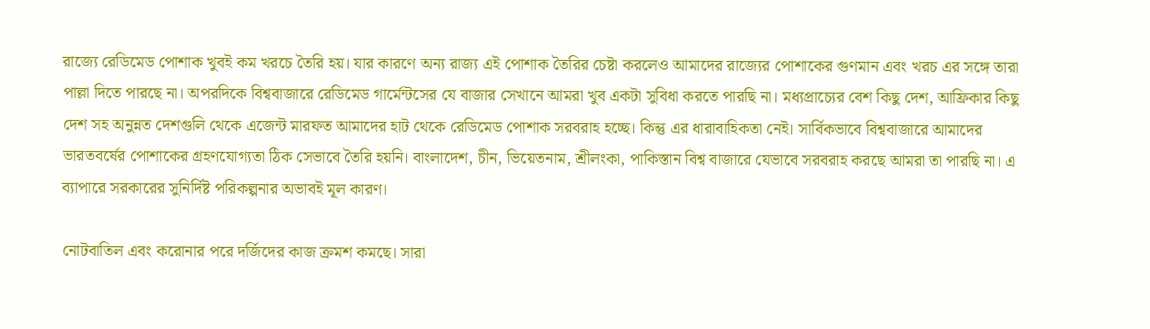রাজ্যে রেডিমেড পোশাক খুবই কম খরচে তৈরি হয়। যার কারণে অন্য রাজ্য এই পোশাক তৈরির চেষ্টা করলেও আমাদের রাজ্যের পোশাকের গুণমান এবং খরচ এর সঙ্গে তারা পাল্লা দিতে পারছে না। অপরদিকে বিশ্ববাজারে রেডিমেড গার্মেন্টসের যে বাজার সেখানে আমরা খুব একটা সুবিধা করতে পারছি না। মধ্যপ্রাচ্যের বেশ কিছু দেশ, আফ্রিকার কিছু দেশ সহ অনুন্নত দেশগুলি থেকে এজেন্ট মারফত আমাদের হাট থেকে রেডিমেড পোশাক সরবরাহ হচ্ছে। কিন্তু এর ধারাবাহিকতা নেই। সার্বিকভাবে বিশ্ববাজারে আমাদের ভারতবর্ষের পোশাকের গ্রহণযোগ্যতা ঠিক সেভাবে তৈরি হয়নি। বাংলাদেশ, চীন, ভিয়েতনাম, শ্রীলংকা, পাকিস্তান বিশ্ব বাজারে যেভাবে সরবরাহ করছে আমরা তা পারছি না। এ ব্যাপারে সরকারের সুনির্দিষ্ট পরিকল্পনার অভাবই মূল কারণ।

নোটবাতিল এবং করোনার পরে দর্জিদের কাজ ক্রমশ কমছে। সারা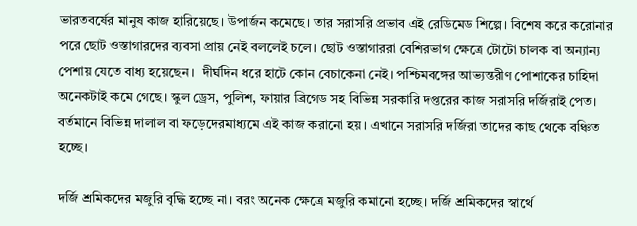ভারতবর্ষের মানুষ কাজ হারিয়েছে। উপার্জন কমেছে। তার সরাসরি প্রভাব এই রেডিমেড শিল্পে। বিশেষ করে করোনার পরে ছোট ওস্তাগারদের ব্যবসা প্রায় নেই বললেই চলে। ছোট ওস্তাগাররা বেশিরভাগ ক্ষেত্রে টোটো চালক বা অন্যান্য পেশায় যেতে বাধ্য হয়েছেন।  দীর্ঘদিন ধরে হাটে কোন বেচাকেনা নেই। পশ্চিমবঙ্গের আভ্যন্তরীণ পোশাকের চাহিদা অনেকটাই কমে গেছে। স্কুল ড্রেস, পুলিশ, ফায়ার ব্রিগেড সহ বিভিন্ন সরকারি দপ্তরের কাজ সরাসরি দর্জিরাই পেত। বর্তমানে বিভিন্ন দালাল বা ফড়েদেরমাধ্যমে এই কাজ করানো হয়। এখানে সরাসরি দর্জিরা তাদের কাছ থেকে বঞ্চিত হচ্ছে।

দর্জি শ্রমিকদের মজুরি বৃদ্ধি হচ্ছে না। বরং অনেক ক্ষেত্রে মজুরি কমানো হচ্ছে। দর্জি শ্রমিকদের স্বার্থে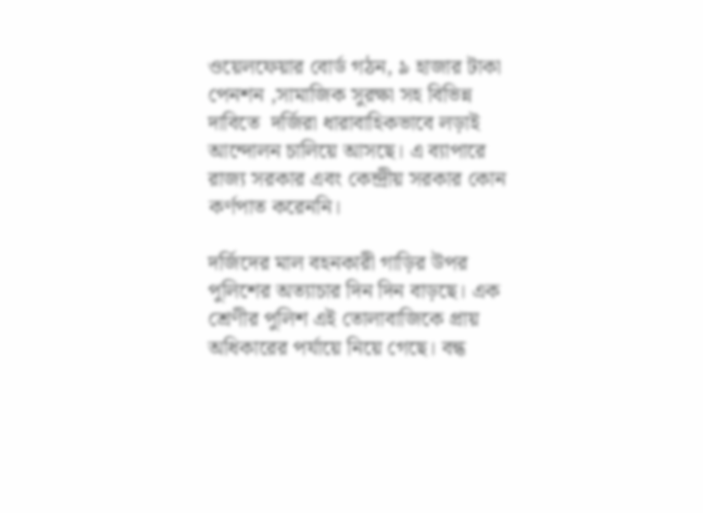ওয়েলফেয়ার বোর্ড গঠন, ৯ হাজার টাকা পেনশন ,সামাজিক সুরক্ষা সহ বিভিন্ন দাবিতে  দর্জিরা ধারাবাহিকভাবে লড়াই আন্দোলন চালিয়ে আসছে। এ ব্যাপারে রাজ্য সরকার এবং কেন্দ্রীয় সরকার কোন কর্ণপাত করেননি।

দর্জিদের মাল বহনকারী গাড়ির উপর পুলিশের অত্যাচার দিন দিন বাড়ছে। এক শ্রেণীর পুলিশ এই তোলাবাজিকে প্রায় অধিকারের পর্যায়ে নিয়ে গেছে। বন্ধ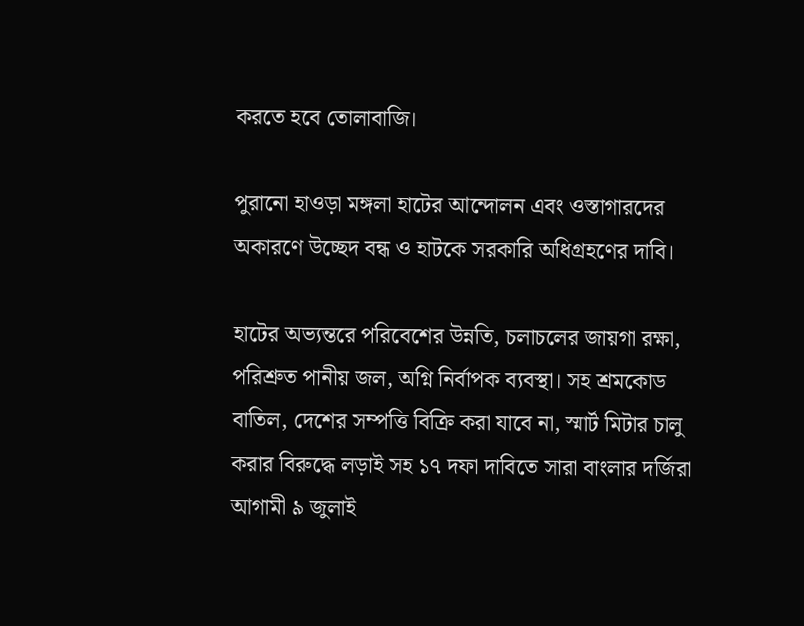করতে হবে তোলাবাজি।

পুরানো হাওড়া মঙ্গলা হাটের আন্দোলন এবং ওস্তাগারদের অকারণে উচ্ছেদ বন্ধ ও হাটকে সরকারি অধিগ্রহণের দাবি।

হাটের অভ্যন্তরে পরিবেশের উন্নতি, চলাচলের জায়গা রক্ষা, পরিশ্রুত পানীয় জল, অগ্নি নির্বাপক ব্যবস্থা। সহ শ্রমকোড বাতিল, দেশের সম্পত্তি বিক্রি করা যাবে না, স্মার্ট মিটার চালু করার বিরুদ্ধে লড়াই সহ ১৭ দফা দাবিতে সারা বাংলার দর্জিরা আগামী ৯ জুলাই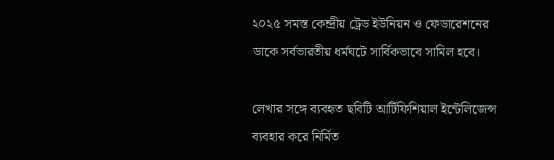২০২৫ সমস্ত কেন্দ্রীয় ট্রেড ইউনিয়ন ও ফেডারেশনের ডাকে সর্বভারতীয় ধর্মঘটে সার্বিকভাবে সামিল হবে।

লেখার সঙ্গে ব্যবহৃত ছবিটি আর্টিফিশিয়াল ইন্টেলিজেন্স ব্যবহার করে নির্মিত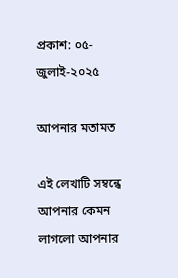প্রকাশ: ০৫-জুলাই-২০২৫

আপনার মতামত

এই লেখাটি সম্বন্ধে আপনার কেমন লাগলো আপনার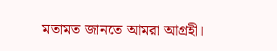মতামত জানতে আমরা আগ্রহী।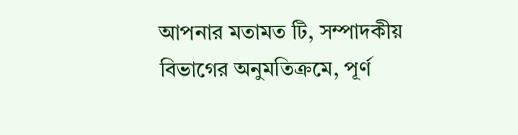আপনার মতামত টি, সম্পাদকীয় বিভাগের অনুমতিক্রমে, পূর্ণ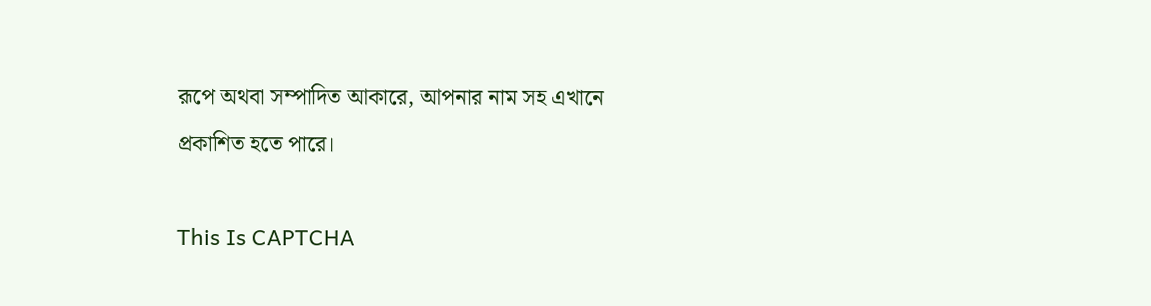রূপে অথবা সম্পাদিত আকারে, আপনার নাম সহ এখানে প্রকাশিত হতে পারে।

This Is CAPTCHA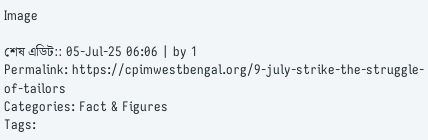Image

শেষ এডিট:: 05-Jul-25 06:06 | by 1
Permalink: https://cpimwestbengal.org/9-july-strike-the-struggle-of-tailors
Categories: Fact & Figures
Tags: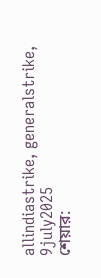allindiastrike, generalstrike, 9july2025
শেয়ার: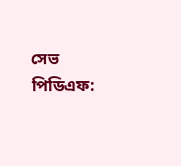সেভ পিডিএফ: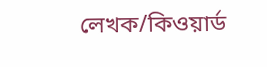লেখক/কিওয়ার্ড